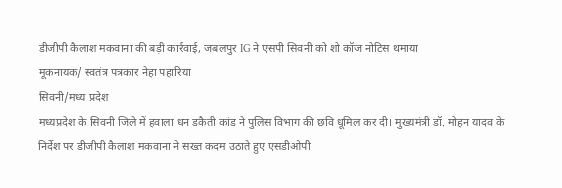डीजीपी कैलाश मकवाना की बड़ी कार्रवाई, जबलपुर IG ने एसपी सिवनी को शो कॉज नोटिस थमाया
मूकनायक/ स्वतंत्र पत्रकार नेहा पहारिया
सिवनी/मध्य प्रदेश
मध्यप्रदेश के सिवनी जिले में हवाला धन डकैती कांड ने पुलिस विभाग की छवि धूमिल कर दी। मुख्यमंत्री डॉ. मोहन यादव के निर्देश पर डीजीपी कैलाश मकवाना ने सख्त कदम उठाते हुए एसडीओपी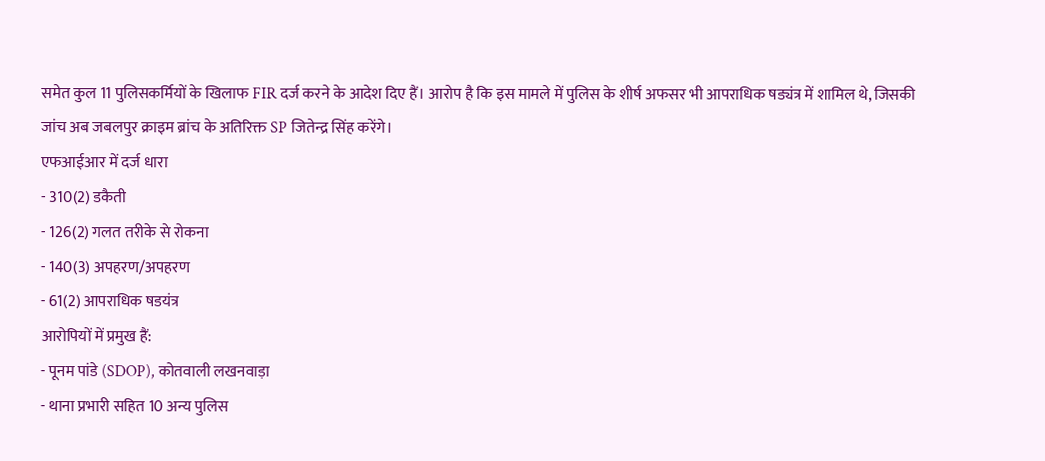समेत कुल 11 पुलिसकर्मियों के खिलाफ FIR दर्ज करने के आदेश दिए हैं। आरोप है कि इस मामले में पुलिस के शीर्ष अफसर भी आपराधिक षड्यंत्र में शामिल थे, जिसकी जांच अब जबलपुर क्राइम ब्रांच के अतिरिक्त SP जितेन्द्र सिंह करेंगे।
एफआईआर में दर्ज धारा
- 310(2) डकैती
- 126(2) गलत तरीके से रोकना
- 140(3) अपहरण/अपहरण
- 61(2) आपराधिक षडयंत्र
आरोपियों में प्रमुख हैं:
- पूनम पांडे (SDOP), कोतवाली लखनवाड़ा
- थाना प्रभारी सहित 10 अन्य पुलिस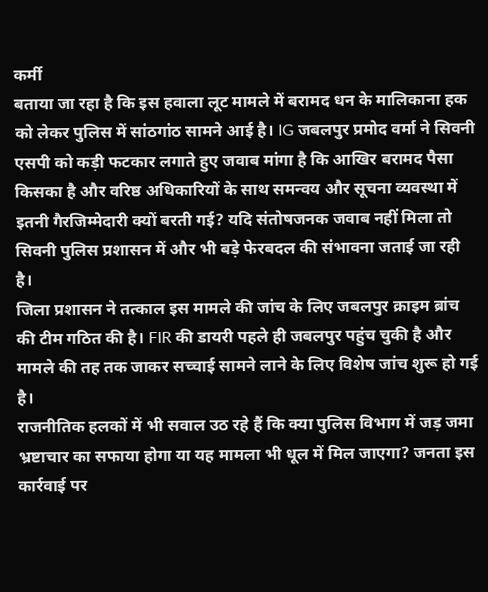कर्मी
बताया जा रहा है कि इस हवाला लूट मामले में बरामद धन के मालिकाना हक को लेकर पुलिस में सांठगांठ सामने आई है। IG जबलपुर प्रमोद वर्मा ने सिवनी एसपी को कड़ी फटकार लगाते हुए जवाब मांगा है कि आखिर बरामद पैसा किसका है और वरिष्ठ अधिकारियों के साथ समन्वय और सूचना व्यवस्था में इतनी गैरजिम्मेदारी क्यों बरती गई? यदि संतोषजनक जवाब नहीं मिला तो सिवनी पुलिस प्रशासन में और भी बड़े फेरबदल की संभावना जताई जा रही है।
जिला प्रशासन ने तत्काल इस मामले की जांच के लिए जबलपुर क्राइम ब्रांच की टीम गठित की है। FIR की डायरी पहले ही जबलपुर पहुंच चुकी है और मामले की तह तक जाकर सच्चाई सामने लाने के लिए विशेष जांच शुरू हो गई है।
राजनीतिक हलकों में भी सवाल उठ रहे हैं कि क्या पुलिस विभाग में जड़ जमा भ्रष्टाचार का सफाया होगा या यह मामला भी धूल में मिल जाएगा? जनता इस कार्रवाई पर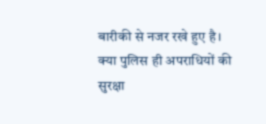बारीकी से नजर रखे हुए है।
क्या पुलिस ही अपराधियों की सुरक्षा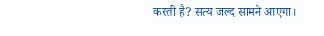करती है? सत्य जल्द सामने आएगा।